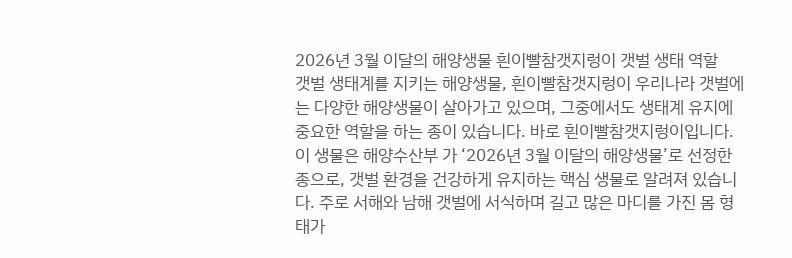2026년 3월 이달의 해양생물 흰이빨참갯지렁이 갯벌 생태 역할
갯벌 생태계를 지키는 해양생물, 흰이빨참갯지렁이 우리나라 갯벌에는 다양한 해양생물이 살아가고 있으며, 그중에서도 생태계 유지에 중요한 역할을 하는 종이 있습니다. 바로 흰이빨참갯지렁이입니다. 이 생물은 해양수산부 가 ‘2026년 3월 이달의 해양생물’로 선정한 종으로, 갯벌 환경을 건강하게 유지하는 핵심 생물로 알려져 있습니다. 주로 서해와 남해 갯벌에 서식하며 길고 많은 마디를 가진 몸 형태가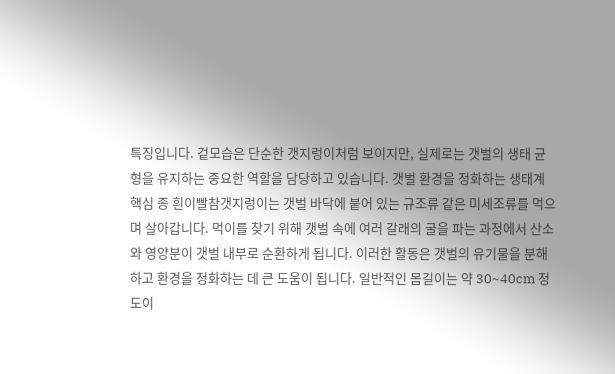특징입니다. 겉모습은 단순한 갯지렁이처럼 보이지만, 실제로는 갯벌의 생태 균형을 유지하는 중요한 역할을 담당하고 있습니다. 갯벌 환경을 정화하는 생태계 핵심 종 흰이빨참갯지렁이는 갯벌 바닥에 붙어 있는 규조류 같은 미세조류를 먹으며 살아갑니다. 먹이를 찾기 위해 갯벌 속에 여러 갈래의 굴을 파는 과정에서 산소와 영양분이 갯벌 내부로 순환하게 됩니다. 이러한 활동은 갯벌의 유기물을 분해하고 환경을 정화하는 데 큰 도움이 됩니다. 일반적인 몸길이는 약 30~40cm 정도이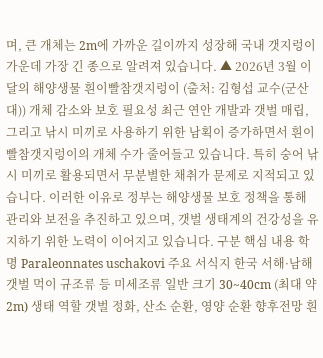며, 큰 개체는 2m에 가까운 길이까지 성장해 국내 갯지렁이 가운데 가장 긴 종으로 알려져 있습니다. ▲ 2026년 3월 이달의 해양생물 흰이빨참갯지렁이 (출처: 김형섭 교수(군산대)) 개체 감소와 보호 필요성 최근 연안 개발과 갯벌 매립, 그리고 낚시 미끼로 사용하기 위한 남획이 증가하면서 흰이빨참갯지렁이의 개체 수가 줄어들고 있습니다. 특히 숭어 낚시 미끼로 활용되면서 무분별한 채취가 문제로 지적되고 있습니다. 이러한 이유로 정부는 해양생물 보호 정책을 통해 관리와 보전을 추진하고 있으며, 갯벌 생태계의 건강성을 유지하기 위한 노력이 이어지고 있습니다. 구분 핵심 내용 학명 Paraleonnates uschakovi 주요 서식지 한국 서해·남해 갯벌 먹이 규조류 등 미세조류 일반 크기 30~40cm (최대 약 2m) 생태 역할 갯벌 정화, 산소 순환, 영양 순환 향후전망 흰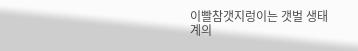이빨참갯지렁이는 갯벌 생태계의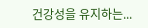건강성을 유지하는...